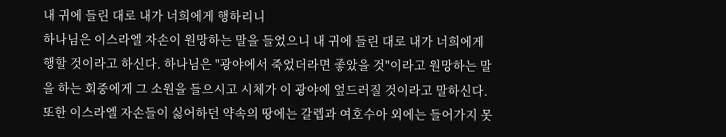내 귀에 들린 대로 내가 너희에게 행하리니
하나님은 이스라엘 자손이 원망하는 말을 들었으니 내 귀에 들린 대로 내가 너희에게 행할 것이라고 하신다. 하나님은 "광야에서 죽었더라면 좋았을 것"이라고 원망하는 말을 하는 회중에게 그 소원을 들으시고 시체가 이 광야에 엎드러질 것이라고 말하신다. 또한 이스라엘 자손들이 싫어하던 약속의 땅에는 갈렙과 여호수아 외에는 들어가지 못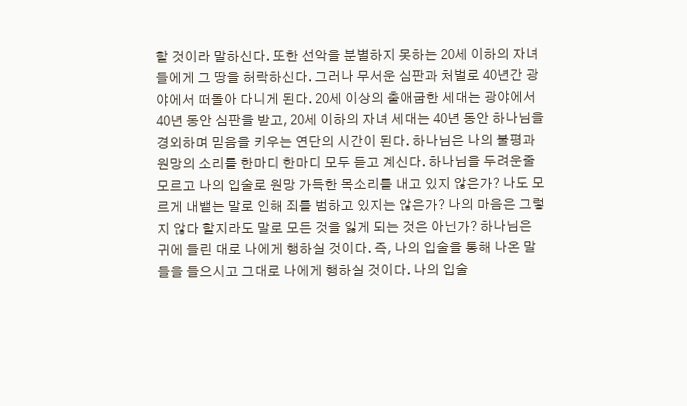할 것이라 말하신다. 또한 선악을 분별하지 못하는 20세 이하의 자녀들에게 그 땅을 허락하신다. 그러나 무서운 심판과 처벌로 40년간 광야에서 떠돌아 다니게 된다. 20세 이상의 출애굽한 세대는 광야에서 40년 동안 심판을 받고, 20세 이하의 자녀 세대는 40년 동안 하나님을 경외하며 믿음을 키우는 연단의 시간이 된다. 하나님은 나의 불평과 원망의 소리를 한마디 한마디 모두 듣고 계신다. 하나님을 두려운줄 모르고 나의 입술로 원망 가득한 목소리를 내고 있지 않은가? 나도 모르게 내뱉는 말로 인해 죄를 범하고 있지는 않은가? 나의 마음은 그렇지 않다 할지라도 말로 모든 것을 잃게 되는 것은 아닌가? 하나님은 귀에 들린 대로 나에게 행하실 것이다. 즉, 나의 입술을 통해 나온 말들을 들으시고 그대로 나에게 행하실 것이다. 나의 입술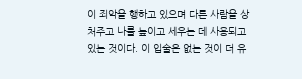이 죄악을 행하고 있으며 다른 사람을 상처주고 나를 높이고 세우는 데 사용되고 있는 것이다. 이 입술은 없는 것이 더 유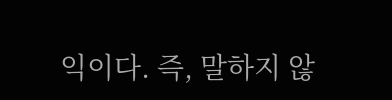익이다. 즉, 말하지 않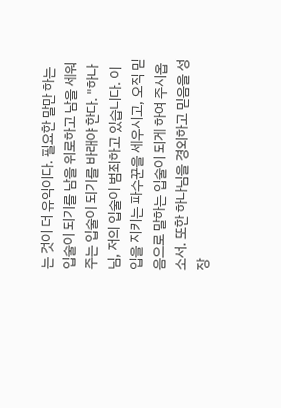는 것이 더 유익이다. 필요한 말만 하는 입술이 되기를 남을 위로하고 남을 세워주는 입술이 되기를 바래야 한다. "하나님, 저의 입술이 범죄하고 있습니다. 이 입을 지키는 파수꾼을 세우시고, 오직 믿음으로 말하는 입술이 되게 하여 주시옵소서. 또한 하나님을 경외하고 믿음을 성장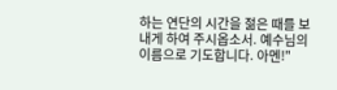하는 연단의 시간을 젊은 때를 보내게 하여 주시옵소서. 예수님의 이름으로 기도합니다. 아멘!"